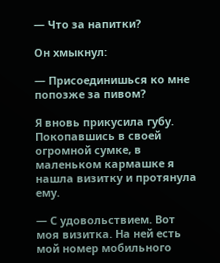— Что за напитки?

Он хмыкнул:

— Присоединишься ко мне попозже за пивом?

Я вновь прикусила губу. Покопавшись в своей огромной сумке, в маленьком кармашке я нашла визитку и протянула ему.

— С удовольствием. Вот моя визитка. На ней есть мой номер мобильного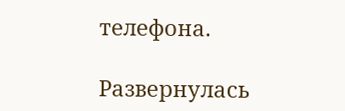телефона.

Развернулась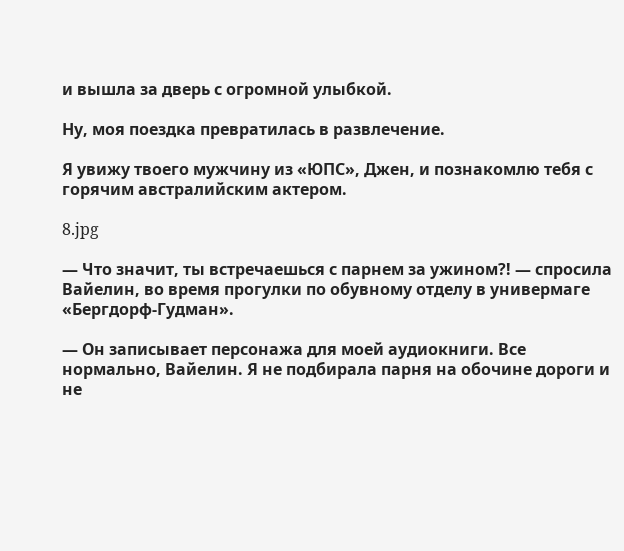и вышла за дверь с огромной улыбкой.

Ну, моя поездка превратилась в развлечение.

Я увижу твоего мужчину из «ЮПС», Джен, и познакомлю тебя с горячим австралийским актером.

8.jpg

— Что значит, ты встречаешься с парнем за ужином?! — спросила Вайелин, во время прогулки по обувному отделу в универмаге «Бергдорф-Гудман».

— Он записывает персонажа для моей аудиокниги. Все нормально, Вайелин. Я не подбирала парня на обочине дороги и не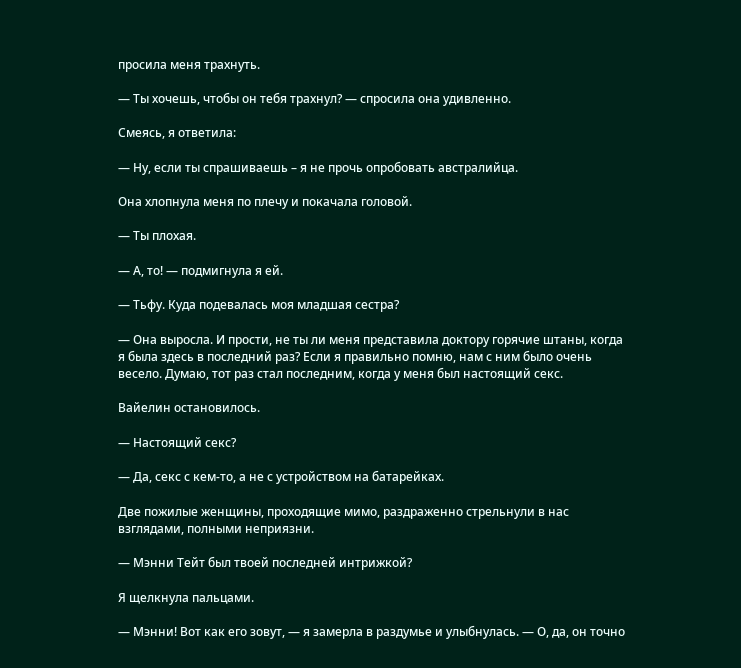просила меня трахнуть.

— Ты хочешь, чтобы он тебя трахнул? — спросила она удивленно.

Смеясь, я ответила:

— Ну, если ты спрашиваешь – я не прочь опробовать австралийца.

Она хлопнула меня по плечу и покачала головой.

— Ты плохая.

— А, то! — подмигнула я ей.

— Тьфу. Куда подевалась моя младшая сестра?

— Она выросла. И прости, не ты ли меня представила доктору горячие штаны, когда я была здесь в последний раз? Если я правильно помню, нам с ним было очень весело. Думаю, тот раз стал последним, когда у меня был настоящий секс.

Вайелин остановилось.

— Настоящий секс?

— Да, секс с кем-то, а не с устройством на батарейках.

Две пожилые женщины, проходящие мимо, раздраженно стрельнули в нас взглядами, полными неприязни.

— Мэнни Тейт был твоей последней интрижкой?

Я щелкнула пальцами.

— Мэнни! Вот как его зовут, — я замерла в раздумье и улыбнулась. — О, да, он точно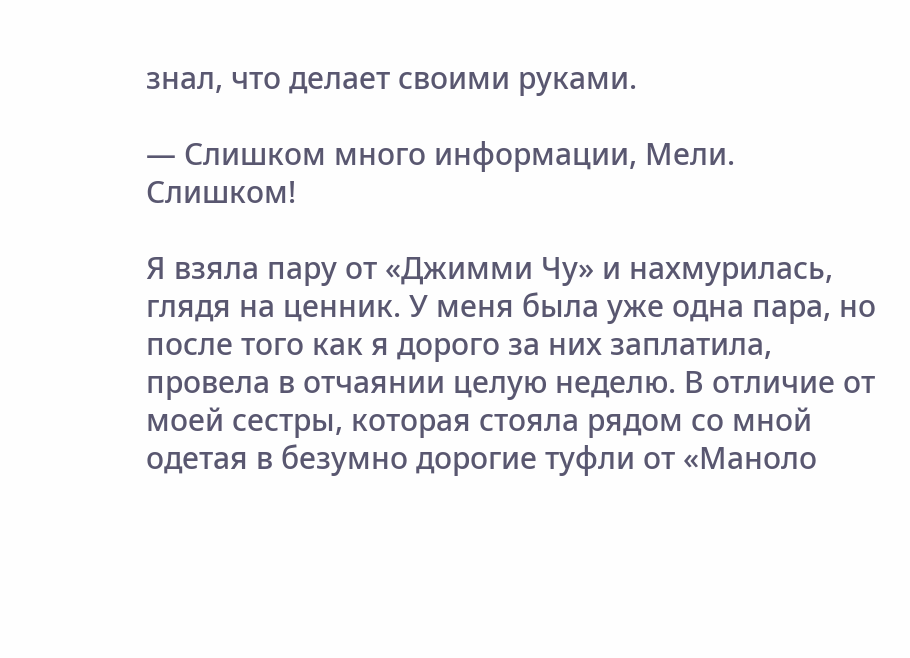знал, что делает своими руками.

— Слишком много информации, Мели. Слишком!

Я взяла пару от «Джимми Чу» и нахмурилась, глядя на ценник. У меня была уже одна пара, но после того как я дорого за них заплатила, провела в отчаянии целую неделю. В отличие от моей сестры, которая стояла рядом со мной одетая в безумно дорогие туфли от «Маноло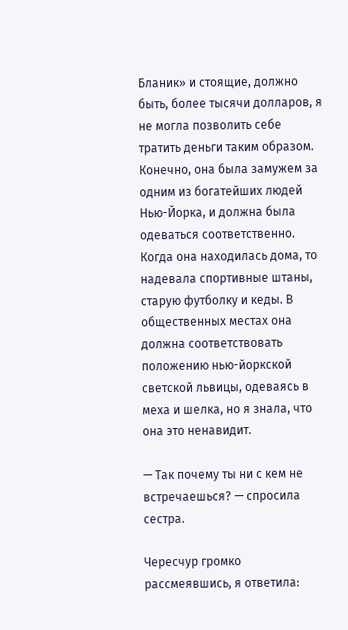Бланик» и стоящие, должно быть, более тысячи долларов, я не могла позволить себе тратить деньги таким образом. Конечно, она была замужем за одним из богатейших людей Нью-Йорка, и должна была одеваться соответственно. Когда она находилась дома, то надевала спортивные штаны, старую футболку и кеды. В общественных местах она должна соответствовать положению нью-йоркской светской львицы, одеваясь в меха и шелка, но я знала, что она это ненавидит.

— Так почему ты ни с кем не встречаешься? — спросила сестра.

Чересчур громко рассмеявшись, я ответила: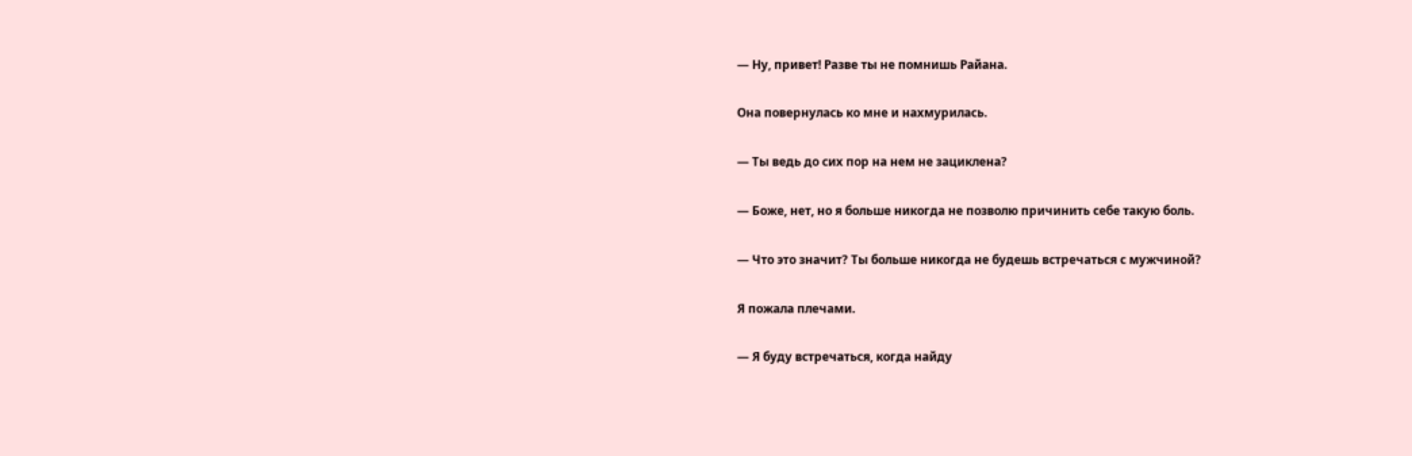— Ну, привет! Разве ты не помнишь Райана.

Она повернулась ко мне и нахмурилась.

— Ты ведь до сих пор на нем не зациклена?

— Боже, нет, но я больше никогда не позволю причинить себе такую боль.

— Что это значит? Ты больше никогда не будешь встречаться с мужчиной?

Я пожала плечами.

— Я буду встречаться, когда найду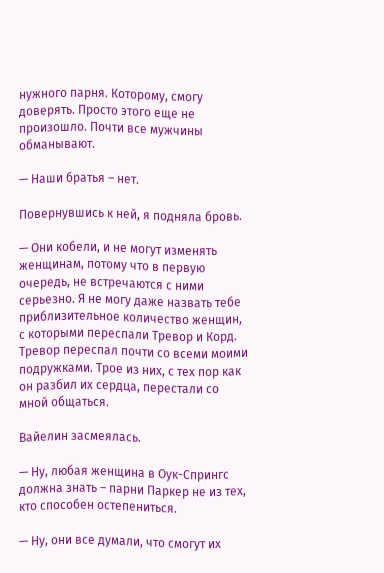нужного парня. Которому, смогу доверять. Просто этого еще не произошло. Почти все мужчины обманывают.

— Наши братья – нет.

Повернувшись к ней, я подняла бровь.

— Они кобели, и не могут изменять женщинам, потому что в первую очередь, не встречаются с ними серьезно. Я не могу даже назвать тебе приблизительное количество женщин, с которыми переспали Тревор и Корд. Тревор переспал почти со всеми моими подружками. Трое из них, с тех пор как он разбил их сердца, перестали со мной общаться.

Вайелин засмеялась.

— Ну, любая женщина в Оук-Спрингс должна знать – парни Паркер не из тех, кто способен остепениться.

— Ну, они все думали, что смогут их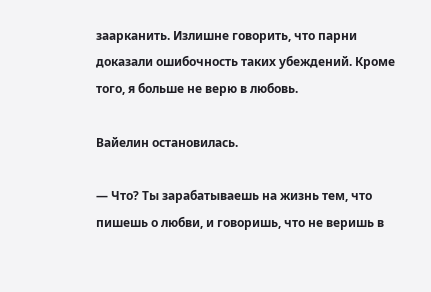заарканить. Излишне говорить, что парни доказали ошибочность таких убеждений. Кроме того, я больше не верю в любовь.

Вайелин остановилась.

— Что? Ты зарабатываешь на жизнь тем, что пишешь о любви, и говоришь, что не веришь в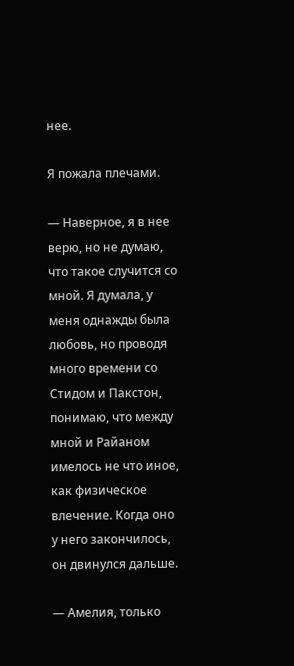нее.

Я пожала плечами.

— Наверное, я в нее верю, но не думаю, что такое случится со мной. Я думала, у меня однажды была любовь, но проводя много времени со Стидом и Пакстон, понимаю, что между мной и Райаном имелось не что иное, как физическое влечение. Когда оно у него закончилось, он двинулся дальше.

— Амелия, только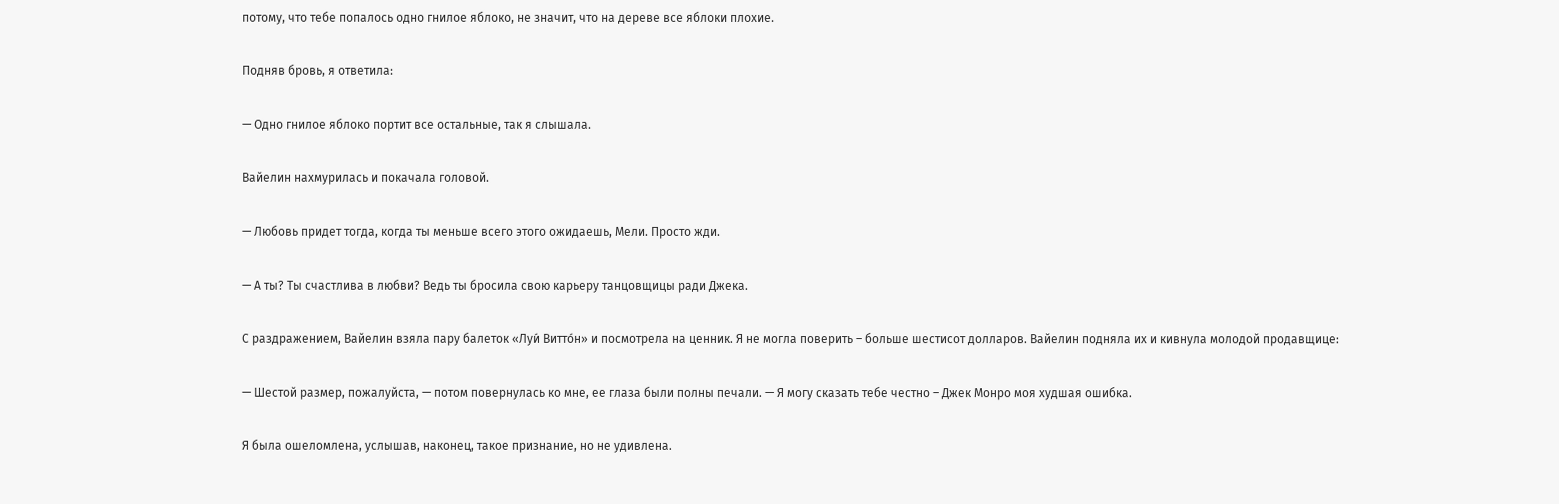потому, что тебе попалось одно гнилое яблоко, не значит, что на дереве все яблоки плохие.

Подняв бровь, я ответила:

— Одно гнилое яблоко портит все остальные, так я слышала.

Вайелин нахмурилась и покачала головой.

— Любовь придет тогда, когда ты меньше всего этого ожидаешь, Мели. Просто жди.

— А ты? Ты счастлива в любви? Ведь ты бросила свою карьеру танцовщицы ради Джека.

С раздражением, Вайелин взяла пару балеток «Луи́ Витто́н» и посмотрела на ценник. Я не могла поверить – больше шестисот долларов. Вайелин подняла их и кивнула молодой продавщице:

— Шестой размер, пожалуйста, — потом повернулась ко мне, ее глаза были полны печали. — Я могу сказать тебе честно – Джек Монро моя худшая ошибка.

Я была ошеломлена, услышав, наконец, такое признание, но не удивлена.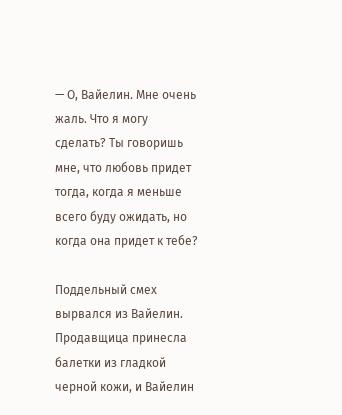— О, Вайелин. Мне очень жаль. Что я могу сделать? Ты говоришь мне, что любовь придет тогда, когда я меньше всего буду ожидать, но когда она придет к тебе?

Поддельный смех вырвался из Вайелин. Продавщица принесла балетки из гладкой черной кожи, и Вайелин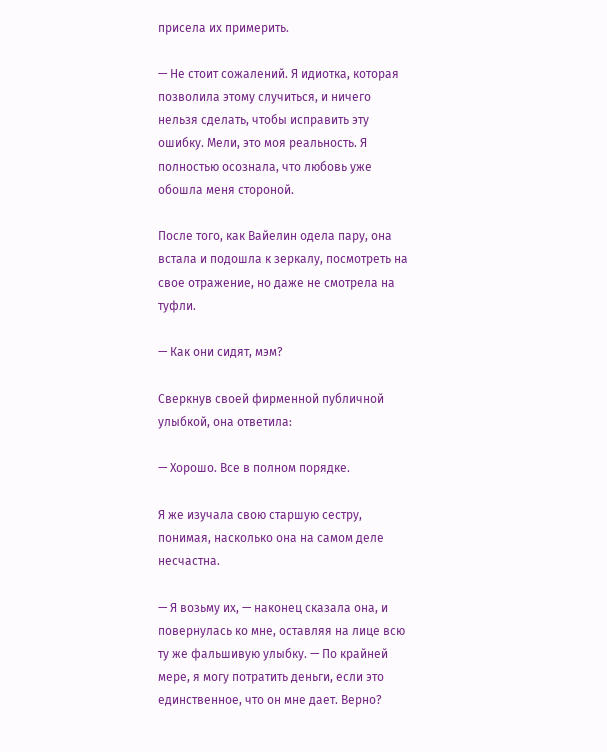присела их примерить.

— Не стоит сожалений. Я идиотка, которая позволила этому случиться, и ничего нельзя сделать, чтобы исправить эту ошибку. Мели, это моя реальность. Я полностью осознала, что любовь уже обошла меня стороной.

После того, как Вайелин одела пару, она встала и подошла к зеркалу, посмотреть на свое отражение, но даже не смотрела на туфли.

— Как они сидят, мэм?

Сверкнув своей фирменной публичной улыбкой, она ответила:

— Хорошо. Все в полном порядке.

Я же изучала свою старшую сестру, понимая, насколько она на самом деле несчастна.

— Я возьму их, — наконец сказала она, и повернулась ко мне, оставляя на лице всю ту же фальшивую улыбку. — По крайней мере, я могу потратить деньги, если это единственное, что он мне дает. Верно?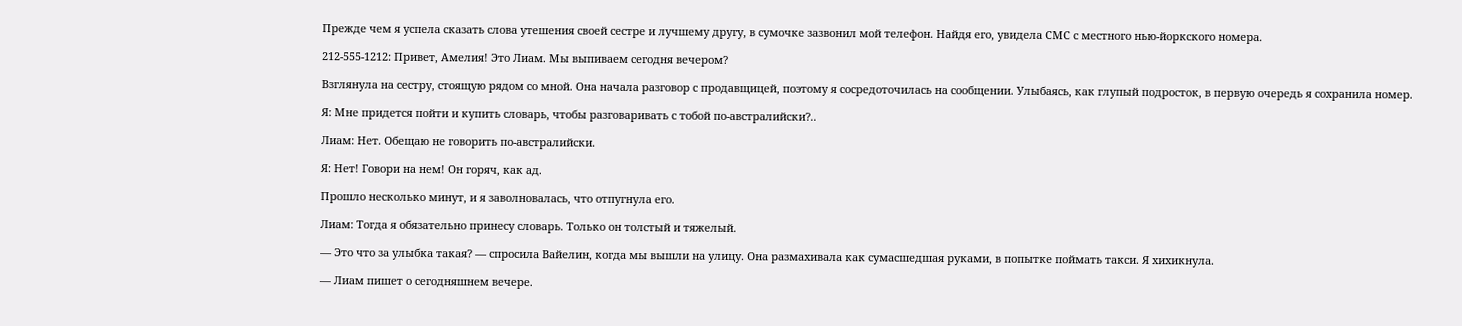Прежде чем я успела сказать слова утешения своей сестре и лучшему другу, в сумочке зазвонил мой телефон. Найдя его, увидела СМС с местного нью-йоркского номера.

212-555-1212: Привет, Амелия! Это Лиам. Мы выпиваем сегодня вечером?

Взглянула на сестру, стоящую рядом со мной. Она начала разговор с продавщицей, поэтому я сосредоточилась на сообщении. Улыбаясь, как глупый подросток, в первую очередь я сохранила номер.

Я: Мне придется пойти и купить словарь, чтобы разговаривать с тобой по-австралийски?..

Лиам: Нет. Обещаю не говорить по-австралийски.

Я: Нет! Говори на нем! Он горяч, как ад.

Прошло несколько минут, и я заволновалась, что отпугнула его.

Лиам: Тогда я обязательно принесу словарь. Только он толстый и тяжелый.

— Это что за улыбка такая? — спросила Вайелин, когда мы вышли на улицу. Она размахивала как сумасшедшая руками, в попытке поймать такси. Я хихикнула.

— Лиам пишет о сегодняшнем вечере.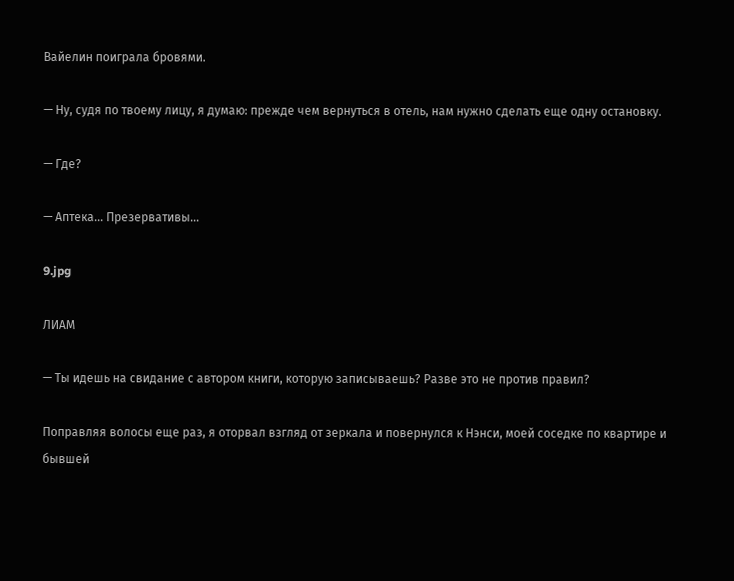Вайелин поиграла бровями.

— Ну, судя по твоему лицу, я думаю: прежде чем вернуться в отель, нам нужно сделать еще одну остановку.

— Где?

— Аптека... Презервативы…

9.jpg

ЛИАМ

— Ты идешь на свидание с автором книги, которую записываешь? Разве это не против правил?

Поправляя волосы еще раз, я оторвал взгляд от зеркала и повернулся к Нэнси, моей соседке по квартире и бывшей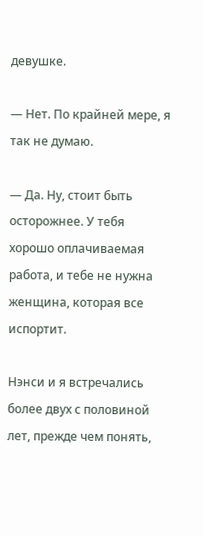девушке.

— Нет. По крайней мере, я так не думаю.

— Да. Ну, стоит быть осторожнее. У тебя хорошо оплачиваемая работа, и тебе не нужна женщина, которая все испортит.

Нэнси и я встречались более двух с половиной лет, прежде чем понять,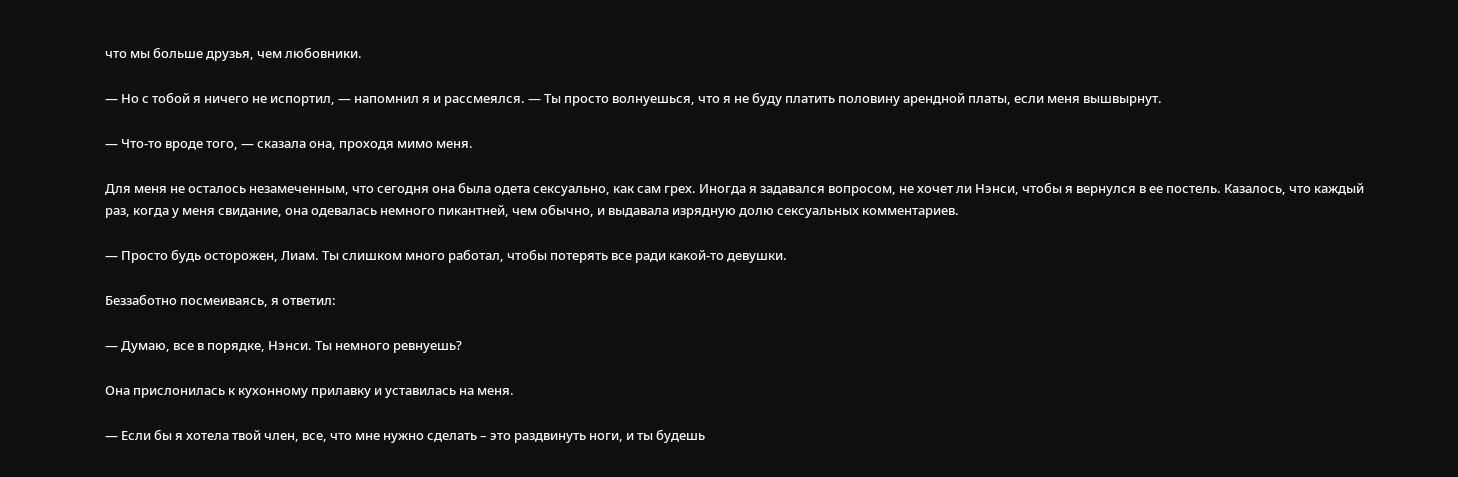что мы больше друзья, чем любовники.

— Но с тобой я ничего не испортил, — напомнил я и рассмеялся. — Ты просто волнуешься, что я не буду платить половину арендной платы, если меня вышвырнут.

— Что-то вроде того, — сказала она, проходя мимо меня.

Для меня не осталось незамеченным, что сегодня она была одета сексуально, как сам грех. Иногда я задавался вопросом, не хочет ли Нэнси, чтобы я вернулся в ее постель. Казалось, что каждый раз, когда у меня свидание, она одевалась немного пикантней, чем обычно, и выдавала изрядную долю сексуальных комментариев.

— Просто будь осторожен, Лиам. Ты слишком много работал, чтобы потерять все ради какой-то девушки.

Беззаботно посмеиваясь, я ответил:

— Думаю, все в порядке, Нэнси. Ты немного ревнуешь?

Она прислонилась к кухонному прилавку и уставилась на меня.

— Если бы я хотела твой член, все, что мне нужно сделать – это раздвинуть ноги, и ты будешь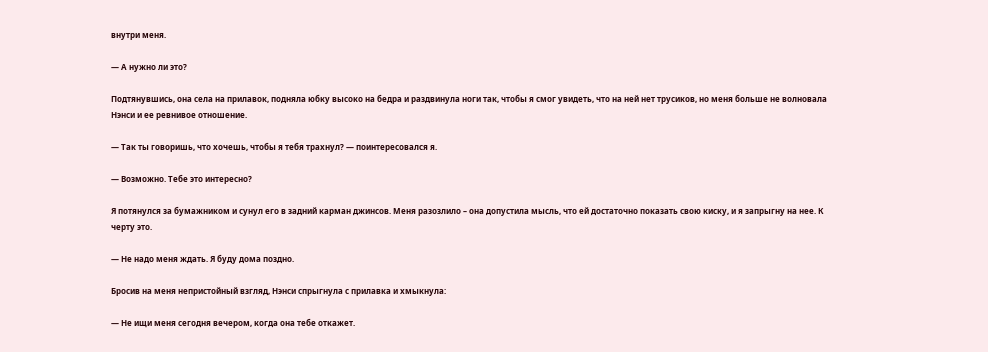внутри меня.

— А нужно ли это?

Подтянувшись, она села на прилавок, подняла юбку высоко на бедра и раздвинула ноги так, чтобы я смог увидеть, что на ней нет трусиков, но меня больше не волновала Нэнси и ее ревнивое отношение.

— Так ты говоришь, что хочешь, чтобы я тебя трахнул? — поинтересовался я.

— Возможно. Тебе это интересно?

Я потянулся за бумажником и сунул его в задний карман джинсов. Меня разозлило – она допустила мысль, что ей достаточно показать свою киску, и я запрыгну на нее. К черту это.

— Не надо меня ждать. Я буду дома поздно.

Бросив на меня непристойный взгляд, Нэнси спрыгнула с прилавка и хмыкнула:

— Не ищи меня сегодня вечером, когда она тебе откажет.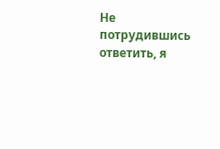Не потрудившись ответить, я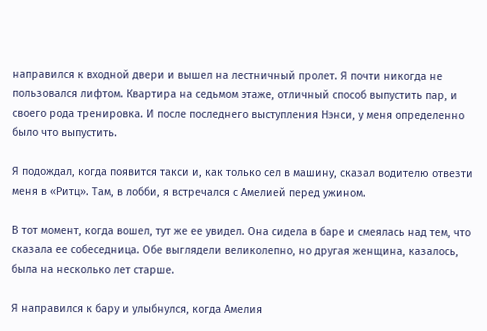направился к входной двери и вышел на лестничный пролет. Я почти никогда не пользовался лифтом. Квартира на седьмом этаже, отличный способ выпустить пар, и своего рода тренировка. И после последнего выступления Нэнси, у меня определенно было что выпустить.

Я подождал, когда появится такси и, как только сел в машину, сказал водителю отвезти меня в «Ритц». Там, в лобби, я встречался с Амелией перед ужином.

В тот момент, когда вошел, тут же ее увидел. Она сидела в баре и смеялась над тем, что сказала ее собеседница. Обе выглядели великолепно, но другая женщина, казалось, была на несколько лет старше.

Я направился к бару и улыбнулся, когда Амелия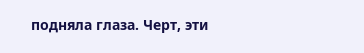подняла глаза. Черт, эти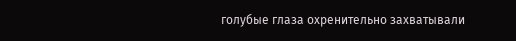голубые глаза охренительно захватывали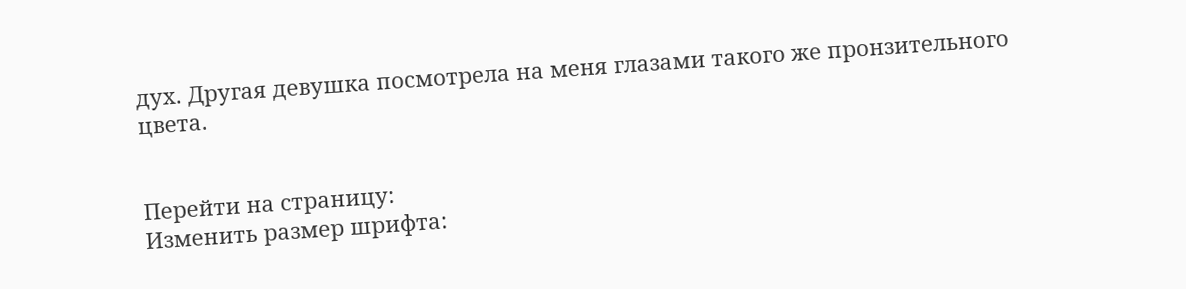дух. Другая девушка посмотрела на меня глазами такого же пронзительного цвета.


Перейти на страницу:
Изменить размер шрифта: